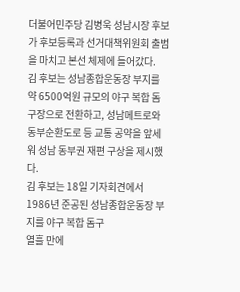더불어민주당 김병욱 성남시장 후보가 후보등록과 선거대책위원회 출범을 마치고 본선 체제에 들어갔다.
김 후보는 성남종합운동장 부지를 약 6500억원 규모의 야구 복합 돔구장으로 전환하고, 성남메트로와 동부순환도로 등 교통 공약을 앞세워 성남 동부권 재편 구상을 제시했다.
김 후보는 18일 기자회견에서 1986년 준공된 성남종합운동장 부지를 야구 복합 돔구
열흘 만에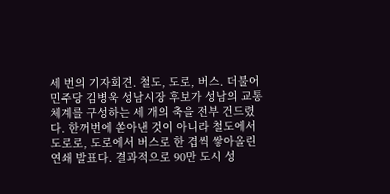세 번의 기자회견. 철도, 도로, 버스. 더불어민주당 김병욱 성남시장 후보가 성남의 교통체계를 구성하는 세 개의 축을 전부 건드렸다. 한꺼번에 쏟아낸 것이 아니라 철도에서 도로로, 도로에서 버스로 한 겹씩 쌓아올린 연쇄 발표다. 결과적으로 90만 도시 성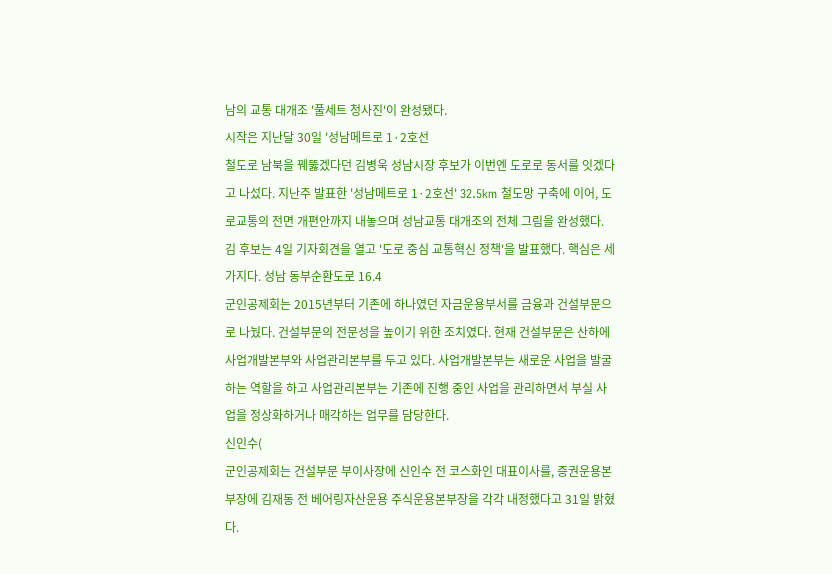남의 교통 대개조 '풀세트 청사진'이 완성됐다.
시작은 지난달 30일 '성남메트로 1·2호선
철도로 남북을 꿰뚫겠다던 김병욱 성남시장 후보가 이번엔 도로로 동서를 잇겠다고 나섰다. 지난주 발표한 '성남메트로 1·2호선' 32.5km 철도망 구축에 이어, 도로교통의 전면 개편안까지 내놓으며 성남교통 대개조의 전체 그림을 완성했다.
김 후보는 4일 기자회견을 열고 '도로 중심 교통혁신 정책'을 발표했다. 핵심은 세 가지다. 성남 동부순환도로 16.4
군인공제회는 2015년부터 기존에 하나였던 자금운용부서를 금융과 건설부문으로 나눴다. 건설부문의 전문성을 높이기 위한 조치였다. 현재 건설부문은 산하에 사업개발본부와 사업관리본부를 두고 있다. 사업개발본부는 새로운 사업을 발굴하는 역할을 하고 사업관리본부는 기존에 진행 중인 사업을 관리하면서 부실 사업을 정상화하거나 매각하는 업무를 담당한다.
신인수(
군인공제회는 건설부문 부이사장에 신인수 전 코스화인 대표이사를, 증권운용본부장에 김재동 전 베어링자산운용 주식운용본부장을 각각 내정했다고 31일 밝혔다.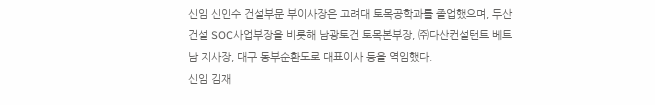신임 신인수 건설부문 부이사장은 고려대 토목공학과를 졸업했으며, 두산건설 SOC사업부장을 비롯해 남광토건 토목본부장, ㈜다산컨설턴트 베트남 지사장, 대구 동부순환도로 대표이사 등을 역임했다.
신임 김재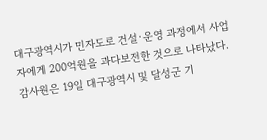대구광역시가 민자도로 건설·운영 과정에서 사업자에게 200억원을 과다보전한 것으로 나타났다.
감사원은 19일 대구광역시 및 달성군 기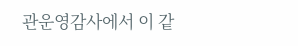관운영감사에서 이 같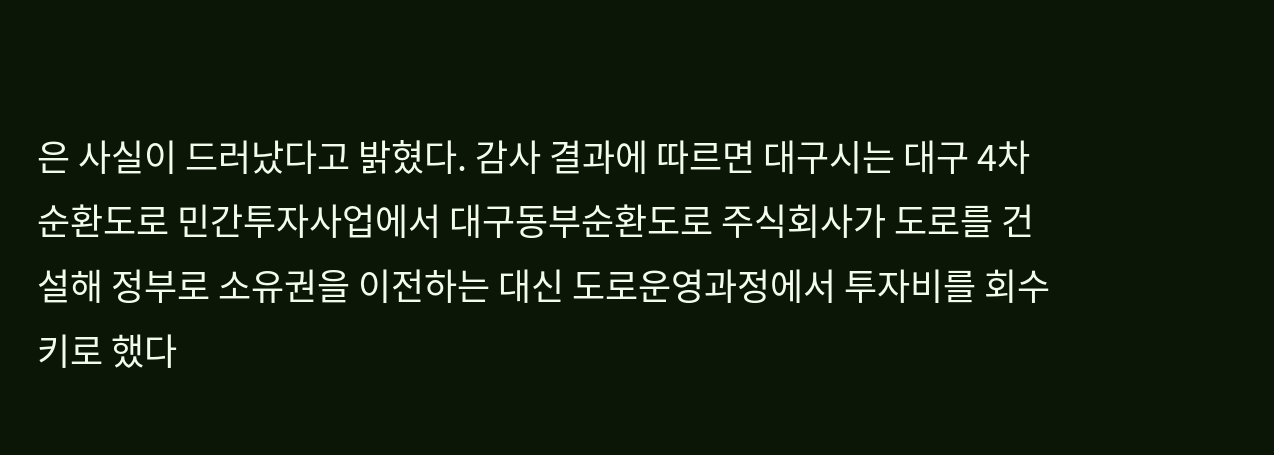은 사실이 드러났다고 밝혔다. 감사 결과에 따르면 대구시는 대구 4차 순환도로 민간투자사업에서 대구동부순환도로 주식회사가 도로를 건설해 정부로 소유권을 이전하는 대신 도로운영과정에서 투자비를 회수키로 했다